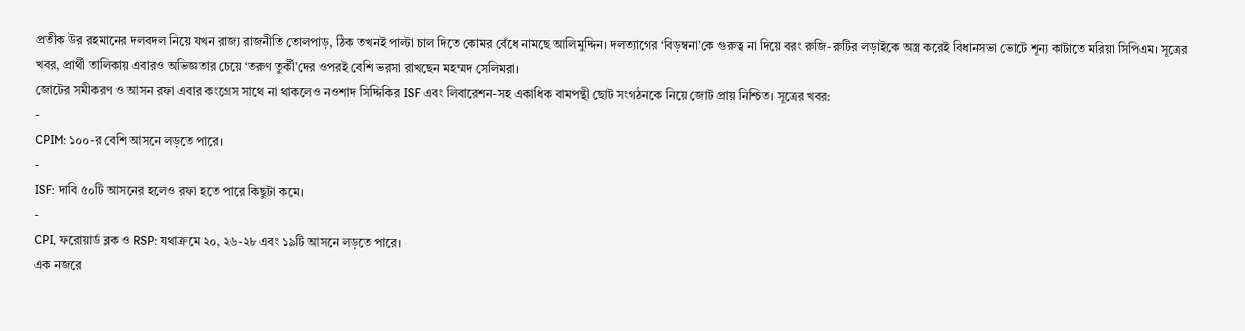প্রতীক উর রহমানের দলবদল নিয়ে যখন রাজ্য রাজনীতি তোলপাড়, ঠিক তখনই পাল্টা চাল দিতে কোমর বেঁধে নামছে আলিমুদ্দিন। দলত্যাগের ‘বিড়ম্বনা’কে গুরুত্ব না দিয়ে বরং রুজি-রুটির লড়াইকে অস্ত্র করেই বিধানসভা ভোটে শূন্য কাটাতে মরিয়া সিপিএম। সূত্রের খবর, প্রার্থী তালিকায় এবারও অভিজ্ঞতার চেয়ে ‘তরুণ তুর্কী’দের ওপরই বেশি ভরসা রাখছেন মহম্মদ সেলিমরা।
জোটের সমীকরণ ও আসন রফা এবার কংগ্রেস সাথে না থাকলেও নওশাদ সিদ্দিকির ISF এবং লিবারেশন-সহ একাধিক বামপন্থী ছোট সংগঠনকে নিয়ে জোট প্রায় নিশ্চিত। সূত্রের খবর:
-
CPIM: ১০০-র বেশি আসনে লড়তে পারে।
-
ISF: দাবি ৫০টি আসনের হলেও রফা হতে পারে কিছুটা কমে।
-
CPI, ফরোয়ার্ড ব্লক ও RSP: যথাক্রমে ২০, ২৬-২৮ এবং ১৯টি আসনে লড়তে পারে।
এক নজরে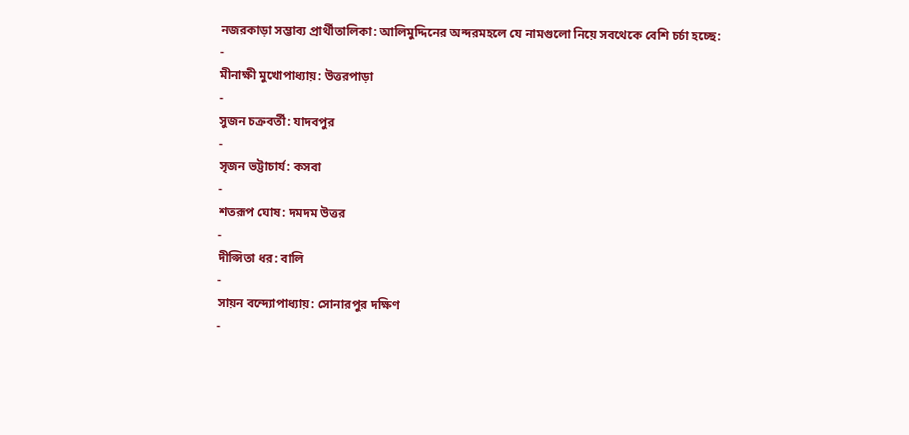নজরকাড়া সম্ভাব্য প্রার্থীতালিকা: আলিমুদ্দিনের অন্দরমহলে যে নামগুলো নিয়ে সবথেকে বেশি চর্চা হচ্ছে:
-
মীনাক্ষী মুখোপাধ্যায়: উত্তরপাড়া
-
সুজন চক্রবর্তী: যাদবপুর
-
সৃজন ভট্টাচার্য: কসবা
-
শতরূপ ঘোষ: দমদম উত্তর
-
দীপ্সিতা ধর: বালি
-
সায়ন বন্দ্যোপাধ্যায়: সোনারপুর দক্ষিণ
-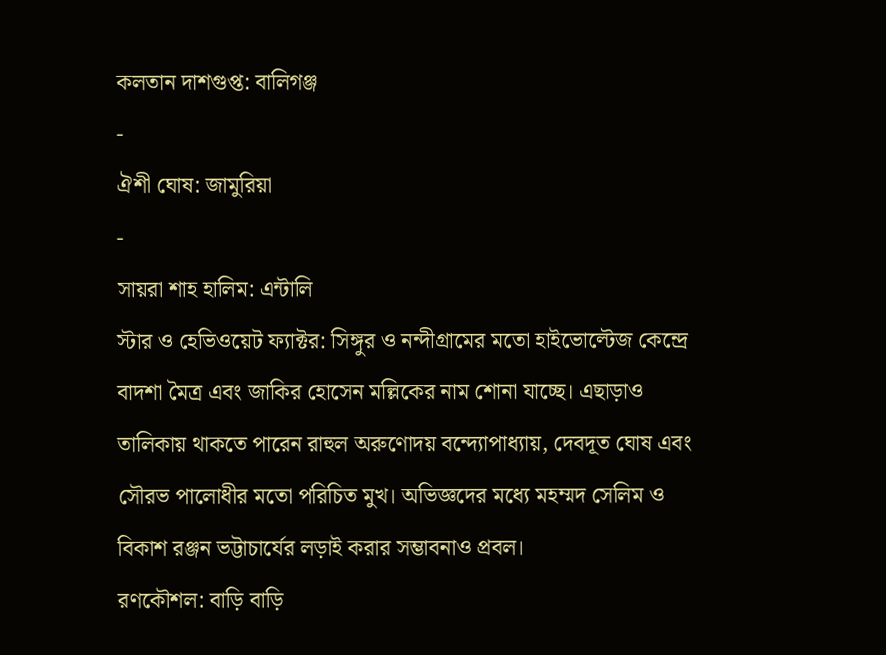কলতান দাশগুপ্ত: বালিগঞ্জ
-
ঐশী ঘোষ: জামুরিয়া
-
সায়রা শাহ হালিম: এন্টালি
স্টার ও হেভিওয়েট ফ্যাক্টর: সিঙ্গুর ও নন্দীগ্রামের মতো হাইভোল্টেজ কেন্দ্রে বাদশা মৈত্র এবং জাকির হোসেন মল্লিকের নাম শোনা যাচ্ছে। এছাড়াও তালিকায় থাকতে পারেন রাহুল অরুণোদয় বন্দ্যোপাধ্যায়, দেবদূত ঘোষ এবং সৌরভ পালোধীর মতো পরিচিত মুখ। অভিজ্ঞদের মধ্যে মহম্মদ সেলিম ও বিকাশ রঞ্জন ভট্টাচার্যের লড়াই করার সম্ভাবনাও প্রবল।
রণকৌশল: বাড়ি বাড়ি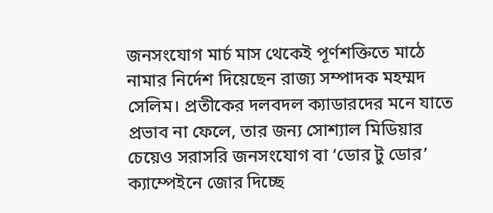জনসংযোগ মার্চ মাস থেকেই পূর্ণশক্তিতে মাঠে নামার নির্দেশ দিয়েছেন রাজ্য সম্পাদক মহম্মদ সেলিম। প্রতীকের দলবদল ক্যাডারদের মনে যাতে প্রভাব না ফেলে, তার জন্য সোশ্যাল মিডিয়ার চেয়েও সরাসরি জনসংযোগ বা ‘ডোর টু ডোর’ ক্যাম্পেইনে জোর দিচ্ছে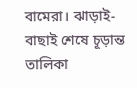বামেরা। ঝাড়াই-বাছাই শেষে চূড়ান্ত তালিকা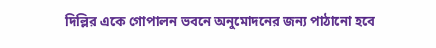দিল্লির একে গোপালন ভবনে অনুমোদনের জন্য পাঠানো হবে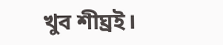খুব শীঘ্রই।